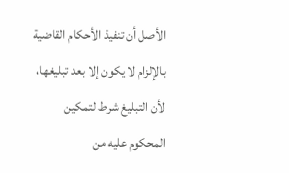الأصل أن تنفيذ الأحكام القاضية بالإلزام لا يكون إلا بعد تبليغها، لأن التبليغ شرط لتمكين المحكوم عليه من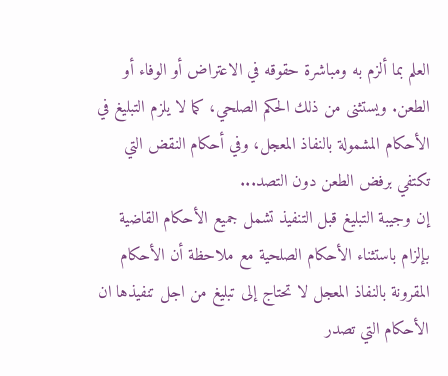العلم بما ألزم به ومباشرة حقوقه في الاعتراض أو الوفاء أو الطعن. ويستثنى من ذلك الحكم الصلحي، كما لا يلزم التبليغ في الأحكام المشمولة بالنفاذ المعجل، وفي أحكام النقض التي تكتفي برفض الطعن دون التصد...
إن وجيبة التبليغ قبل التنفيذ تشمل جميع الأحكام القاضية بإلزام باستثناء الأحكام الصلحية مع ملاحظة أن الأحكام المقرونة بالنفاذ المعجل لا تحتاج إلى تبليغ من اجل تنفيذها ان الأحكام التي تصدر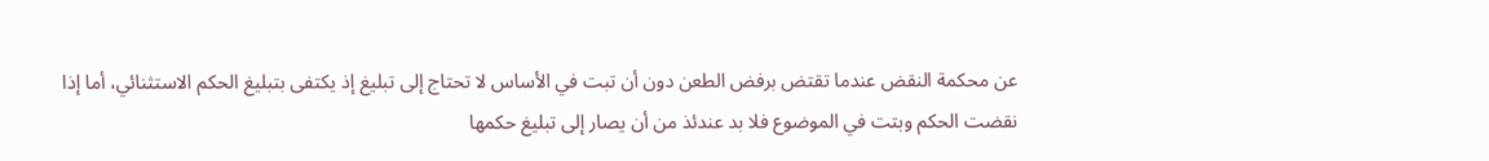عن محكمة النقض عندما تقتض برفض الطعن دون أن تبت في الأساس لا تحتاج إلى تبليغ إذ يكتفى بتبليغ الحكم الاستثنائي، أما إذا نقضت الحكم وبتت في الموضوع فلا بد عندئذ من أن يصار إلى تبليغ حكمها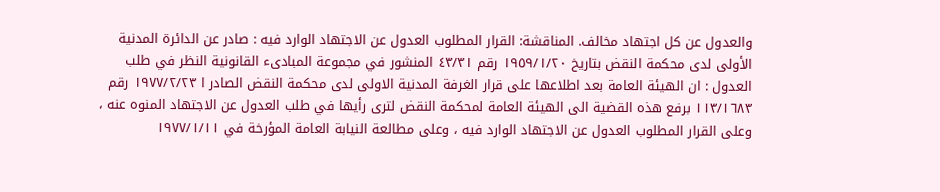والعدول عن كل اجتهاد مخالف. المناقشة: القرار المطلوب العدول عن الاجتهاد الوارد فيه : صادر عن الدائرة المدنية الأولى لدى محكمة النقض بتاريخ ١٩٥٩/١/٢٠ رقم ٤٣/٣١ المنشور في مجموعة المبادىء القانونية النظر في طلب العدول : ان الهيئة العامة بعد اطلاعها على قرار الغرفة المدنية الاولى لدى محكمة النقض الصادر ا ١٩٧٧/٢/٢٣ رقم ١١٣/١٦٨٣ برفع هذه القضية الى الهيئة العامة لمحكمة النقض لترى رأيها في طلب العدول عن الاجتهاد المنوه عنه ، وعلى القرار المطلوب العدول عن الاجتهاد الوارد فيه ، وعلى مطالعة النيابة العامة المؤرخة في ١٩٧٧/١/١١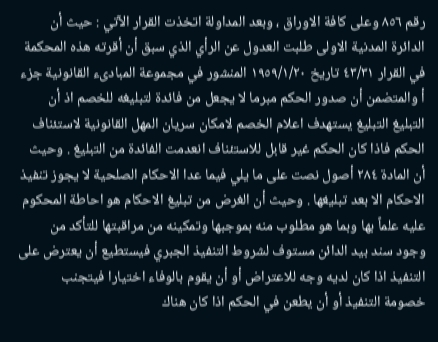رقم ٨٥٦ وعلى كافة الاوراق ، وبعد المداولة اتخذت القرار الآتي : حيث أن الدائرة المدنية الاولى طلبت العدول عن الرأي الذي سبق أن أقرته هذه المحكمة في القرار ٤٣/٣١ تاريخ ١٩٥٩/١/٢٠ المنشور في مجموعة المبادىء القانونية جزء أ والمتضمن أن صدور الحكم مبرما لا يجعل من فائدة لتبليغه للخصم اذ أن التبليغ التبليغ يستهدف اعلام الخصم لامكان سريان المهل القانونية لاستئناف الحكم فاذا كان الحكم غير قابل للاستئناف انعدمت الفائدة من التبليغ . وحيث أن المادة ٢٨٤ أصول نصت على ما يلي فيما عدا الاحكام الصلحية لا يجوز تنفيذ الاحكام الا بعد تبليغها . وحيث أن الغرض من تبليغ الاحكام هو احاطة المحكوم عليه علماً بها وبما هو مطلوب منه بموجبها وتمكينه من مراقبتها للتأكد من وجود سند بيد الدائن مستوف لشروط التنفيذ الجبري فيستطيع أن يعترض على التنفيذ اذا كان لديه وجه للاعتراض أو أن يقوم بالوفاء اختيارا فيتجنب خصومة التنفيذ أو أن يطعن في الحكم اذا كان هناك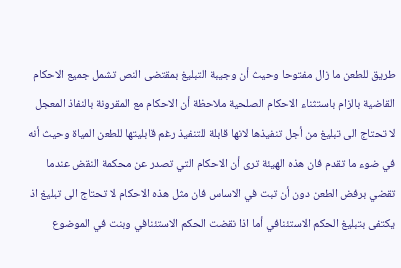طريق للطعن ما زال مفتوحا وحيث أن وجيبة التبليغ بمقتضى النص تشمل جميع الاحكام القاضية بالزام باستثناء الاحكام الصلحية ملاحظة أن الاحكام مع المقرونة بالنفاذ المعجل لا تحتاج الى تبليغ من أجل تنفيذها لانها قابلة للتنفيذ رغم قابليتها للطعن المياة وحيث أنه في ضوء ما تقدم فان هذه الهيئة ترى أن الاحكام التي تصدر عن محكمة النقض عندما تقضي برفض الطعن دون أن تبت في الاساس فان مثل هذه الاحكام لا تحتاج الى تبليغ اذ يكتفى بتبليغ الحكم الاستئنافي أما اذا نقضت الحكم الاستئنافي وبنت في الموضوع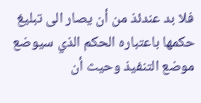فلا بد عندئذ من أن يصار الى تبليغ حكمها باعتباره الحكم الذي سيوضع موضع التنفيذ وحيث أن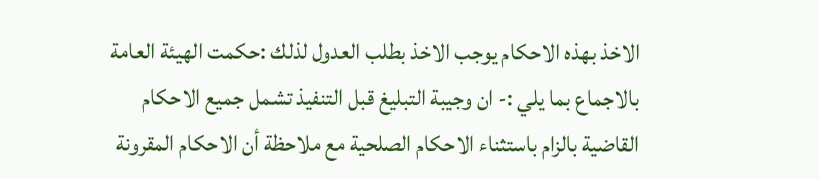الاخذ بهذه الاحكام يوجب الاخذ بطلب العدول لذلك :حكمت الهيئة العامة بالاجماع بما يلي :- ان وجيبة التبليغ قبل التنفيذ تشمل جميع الاحكام القاضية بالزام باستثناء الاحكام الصلحية مع ملاحظة أن الاحكام المقرونة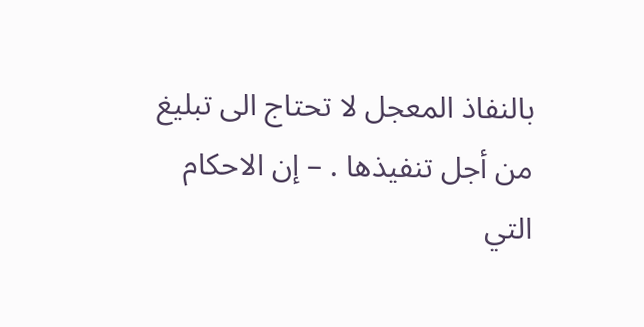بالنفاذ المعجل لا تحتاج الى تبليغ من أجل تنفيذها . – إن الاحكام التي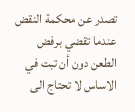تصدر عن محكمة النقض عندما تقضي برفض الطعن دون أن تبت في الاساس لا تحتاج الى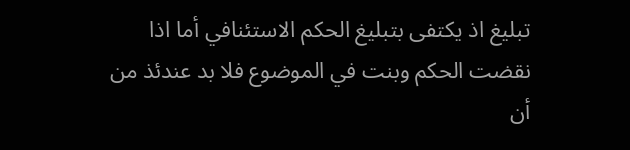تبليغ اذ يكتفى بتبليغ الحكم الاستئنافي أما اذا نقضت الحكم وبنت في الموضوع فلا بد عندئذ من أن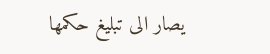يصار الى تبليغ حكمها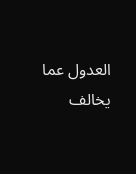العدول عما يخالف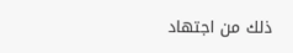ذلك من اجتهاد